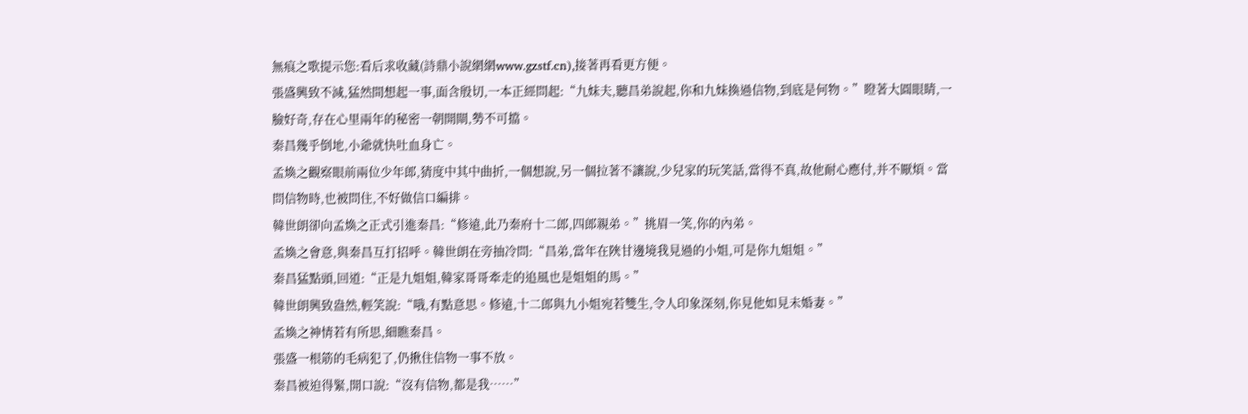無痕之歌提示您:看后求收藏(詩鼎小說網網www.gzstf.cn),接著再看更方便。
張盛興致不減,猛然間想起一事,面含殷切,一本正經問起:“九妹夫,聽昌弟說起,你和九妹換過信物,到底是何物。”瞪著大圓眼睛,一臉好奇,存在心里兩年的秘密一朝開閘,勢不可擋。
秦昌幾乎倒地,小爺就快吐血身亡。
孟煥之觀察眼前兩位少年郎,猜度中其中曲折,一個想說,另一個拉著不讓說,少兒家的玩笑話,當得不真,故他耐心應付,并不厭煩。當問信物時,也被問住,不好做信口編排。
韓世朗卻向孟煥之正式引進秦昌:“修遠,此乃秦府十二郎,四郎親弟。”挑眉一笑,你的內弟。
孟煥之會意,與秦昌互打招呼。韓世朗在旁抽冷問:“昌弟,當年在陜甘邊境我見過的小姐,可是你九姐姐。”
秦昌猛點頭,回道:“正是九姐姐,韓家哥哥牽走的追風也是姐姐的馬。”
韓世朗興致盎然,輕笑說:“哦,有點意思。修遠,十二郎與九小姐宛若雙生,令人印象深刻,你見他如見未婚妻。”
孟煥之神情若有所思,細瞧秦昌。
張盛一根筋的毛病犯了,仍揪住信物一事不放。
秦昌被迫得緊,開口說:“沒有信物,都是我……”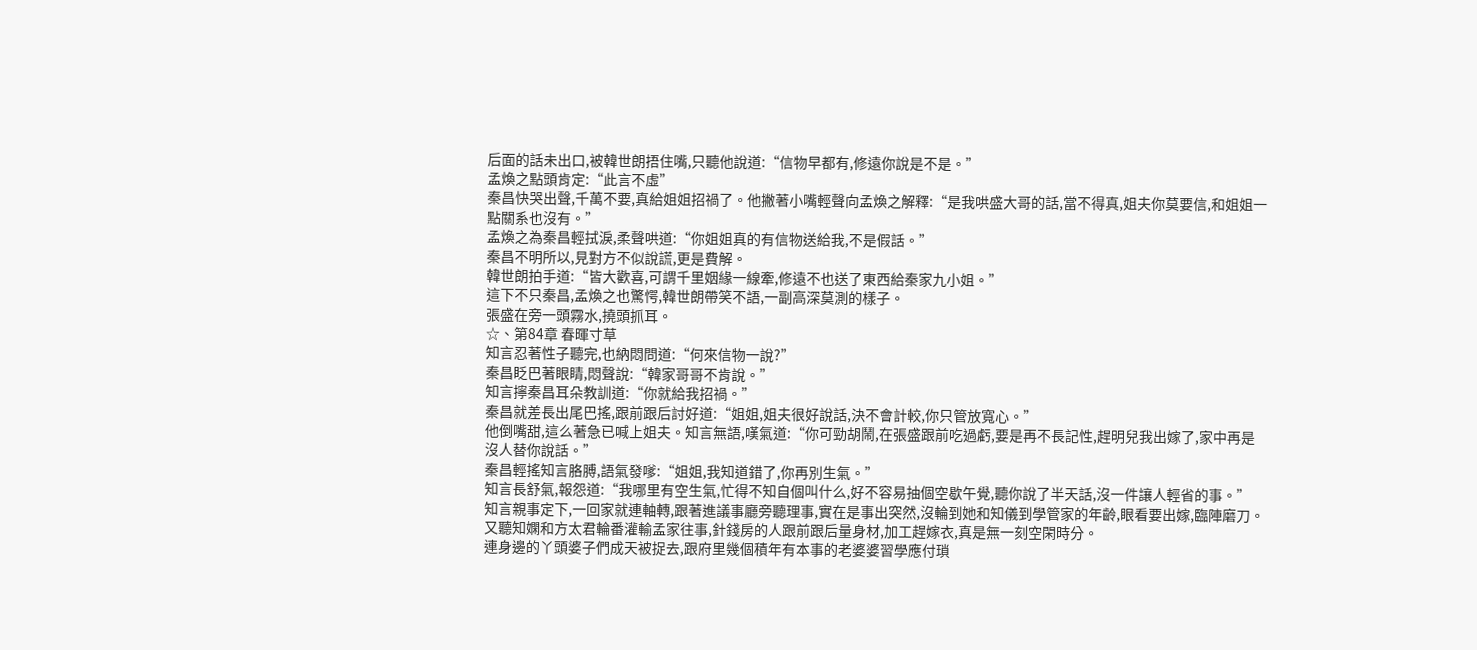后面的話未出口,被韓世朗捂住嘴,只聽他說道:“信物早都有,修遠你說是不是。”
孟煥之點頭肯定:“此言不虛”
秦昌快哭出聲,千萬不要,真給姐姐招禍了。他撇著小嘴輕聲向孟煥之解釋:“是我哄盛大哥的話,當不得真,姐夫你莫要信,和姐姐一點關系也沒有。”
孟煥之為秦昌輕拭淚,柔聲哄道:“你姐姐真的有信物送給我,不是假話。”
秦昌不明所以,見對方不似說謊,更是費解。
韓世朗拍手道:“皆大歡喜,可謂千里姻緣一線牽,修遠不也送了東西給秦家九小姐。”
這下不只秦昌,孟煥之也驚愕,韓世朗帶笑不語,一副高深莫測的樣子。
張盛在旁一頭霧水,撓頭抓耳。
☆、第84章 春暉寸草
知言忍著性子聽完,也納悶問道:“何來信物一說?”
秦昌眨巴著眼睛,悶聲說:“韓家哥哥不肯說。”
知言擰秦昌耳朵教訓道:“你就給我招禍。”
秦昌就差長出尾巴搖,跟前跟后討好道:“姐姐,姐夫很好說話,決不會計較,你只管放寬心。”
他倒嘴甜,這么著急已喊上姐夫。知言無語,嘆氣道:“你可勁胡鬧,在張盛跟前吃過虧,要是再不長記性,趕明兒我出嫁了,家中再是沒人替你說話。”
秦昌輕搖知言胳膊,語氣發嗲:“姐姐,我知道錯了,你再別生氣。”
知言長舒氣,報怨道:“我哪里有空生氣,忙得不知自個叫什么,好不容易抽個空歇午覺,聽你說了半天話,沒一件讓人輕省的事。”
知言親事定下,一回家就連軸轉,跟著進議事廳旁聽理事,實在是事出突然,沒輪到她和知儀到學管家的年齡,眼看要出嫁,臨陣磨刀。又聽知嫻和方太君輪番灌輸孟家往事,針錢房的人跟前跟后量身材,加工趕嫁衣,真是無一刻空閑時分。
連身邊的丫頭婆子們成天被捉去,跟府里幾個積年有本事的老婆婆習學應付瑣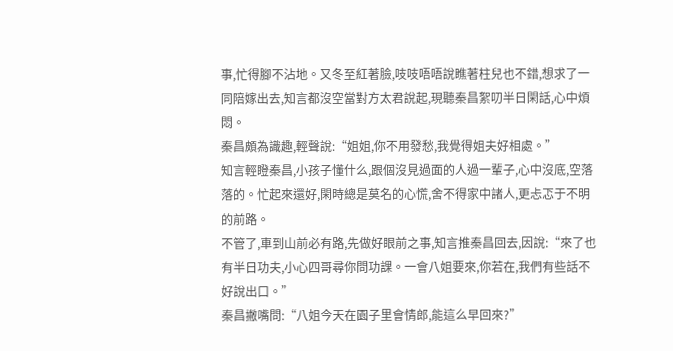事,忙得腳不沾地。又冬至紅著臉,吱吱唔唔說瞧著柱兒也不錯,想求了一同陪嫁出去,知言都沒空當對方太君說起,現聽秦昌絮叨半日閑話,心中煩悶。
秦昌頗為識趣,輕聲說:“姐姐,你不用發愁,我覺得姐夫好相處。”
知言輕瞪秦昌,小孩子懂什么,跟個沒見過面的人過一輩子,心中沒底,空落落的。忙起來還好,閑時總是莫名的心慌,舍不得家中諸人,更忐忑于不明的前路。
不管了,車到山前必有路,先做好眼前之事,知言推秦昌回去,因說:“來了也有半日功夫,小心四哥尋你問功課。一會八姐要來,你若在,我們有些話不好說出口。”
秦昌撇嘴問:“八姐今天在園子里會情郎,能這么早回來?”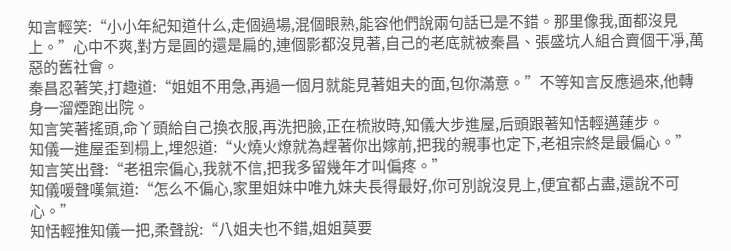知言輕笑:“小小年紀知道什么,走個過場,混個眼熟,能容他們說兩句話已是不錯。那里像我,面都沒見上。”心中不爽,對方是圓的還是扁的,連個影都沒見著,自己的老底就被秦昌、張盛坑人組合賣個干凈,萬惡的舊社會。
秦昌忍著笑,打趣道:“姐姐不用急,再過一個月就能見著姐夫的面,包你滿意。”不等知言反應過來,他轉身一溜煙跑出院。
知言笑著搖頭,命丫頭給自己換衣服,再洗把臉,正在梳妝時,知儀大步進屋,后頭跟著知恬輕邁蓮步。
知儀一進屋歪到榻上,埋怨道:“火燒火燎就為趕著你出嫁前,把我的親事也定下,老祖宗終是最偏心。”
知言笑出聲:“老祖宗偏心,我就不信,把我多留幾年才叫偏疼。”
知儀喛聲嘆氣道:“怎么不偏心,家里姐妹中唯九妹夫長得最好,你可別說沒見上,便宜都占盡,還說不可心。”
知恬輕推知儀一把,柔聲說:“八姐夫也不錯,姐姐莫要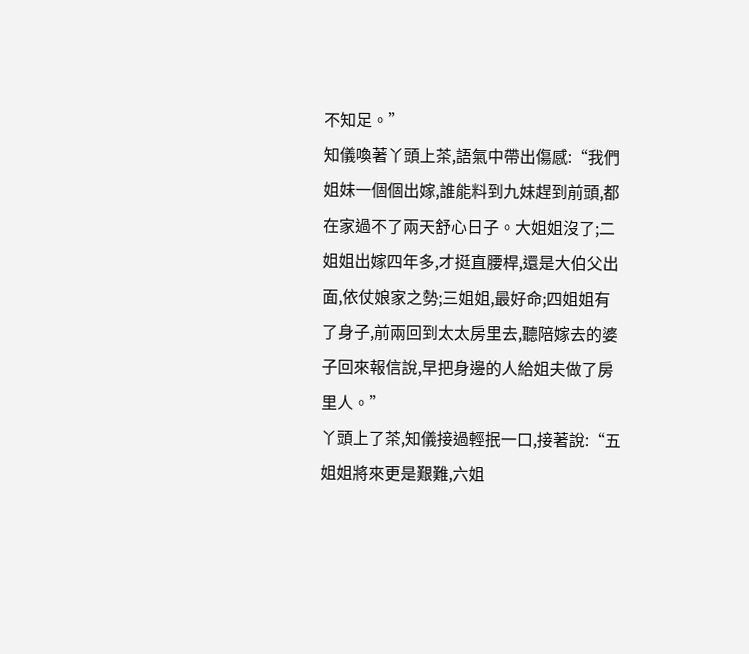不知足。”
知儀喚著丫頭上茶,語氣中帶出傷感:“我們姐妹一個個出嫁,誰能料到九妹趕到前頭,都在家過不了兩天舒心日子。大姐姐沒了;二姐姐出嫁四年多,才挺直腰桿,還是大伯父出面,依仗娘家之勢;三姐姐,最好命;四姐姐有了身子,前兩回到太太房里去,聽陪嫁去的婆子回來報信說,早把身邊的人給姐夫做了房里人。”
丫頭上了茶,知儀接過輕抿一口,接著說:“五姐姐將來更是艱難,六姐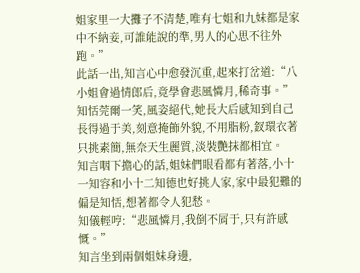姐家里一大攤子不清楚,唯有七姐和九妹都是家中不納妾,可誰能說的準,男人的心思不往外跑。”
此話一出,知言心中愈發沉重,起來打岔道:“八小姐會過情郎后,竟學會悲風憐月,稀奇事。”
知恬莞爾一笑,風姿絕代,她長大后感知到自己長得過于美,刻意掩飾外貌,不用脂粉,釵環衣著只挑素簡,無奈天生麗質,淡裝艷抹都相宜。
知言咽下擔心的話,姐妹們眼看都有著落,小十一知容和小十二知德也好挑人家,家中最犯難的偏是知恬,想著都令人犯愁。
知儀輕哼:“悲風憐月,我倒不屑于,只有許感慨。”
知言坐到兩個姐妹身邊,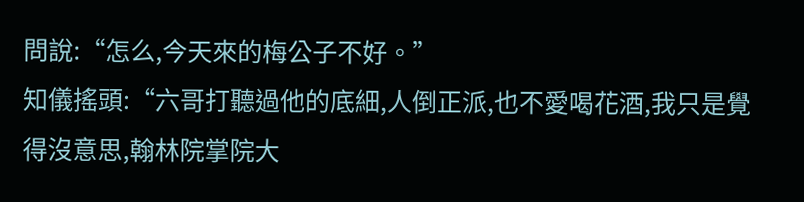問說:“怎么,今天來的梅公子不好。”
知儀搖頭:“六哥打聽過他的底細,人倒正派,也不愛喝花酒,我只是覺得沒意思,翰林院掌院大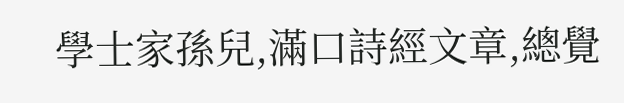學士家孫兒,滿口詩經文章,總覺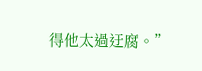得他太過迂腐。”